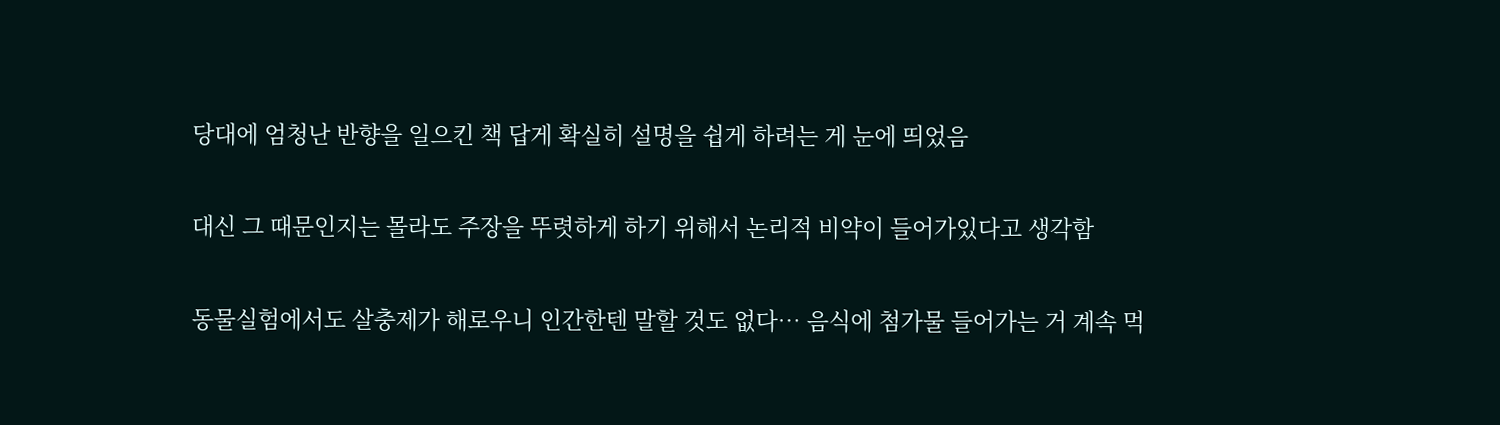당대에 엄청난 반향을 일으킨 책 답게 확실히 설명을 쉽게 하려는 게 눈에 띄었음


대신 그 때문인지는 몰라도 주장을 뚜렷하게 하기 위해서 논리적 비약이 들어가있다고 생각함


동물실험에서도 살충제가 해로우니 인간한텐 말할 것도 없다… 음식에 첨가물 들어가는 거 계속 먹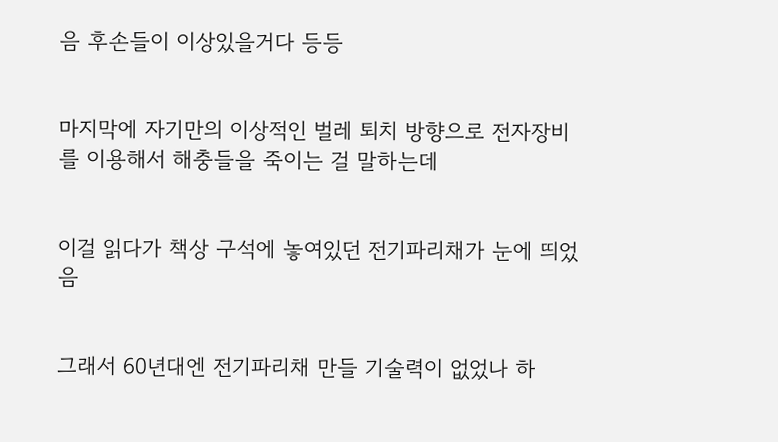음 후손들이 이상있을거다 등등


마지막에 자기만의 이상적인 벌레 퇴치 방향으로 전자장비를 이용해서 해충들을 죽이는 걸 말하는데


이걸 읽다가 책상 구석에 놓여있던 전기파리채가 눈에 띄었음


그래서 60년대엔 전기파리채 만들 기술력이 없었나 하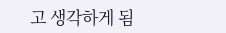고 생각하게 됨